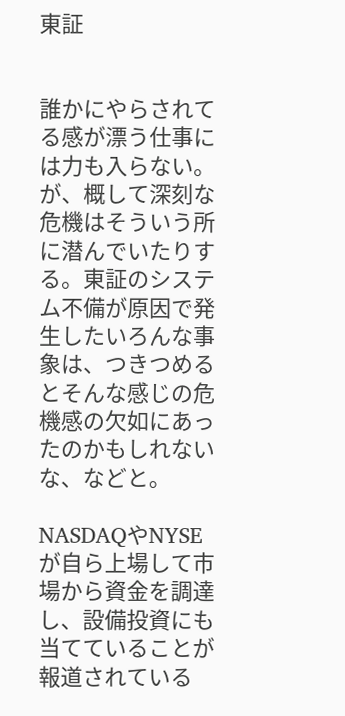東証


誰かにやらされてる感が漂う仕事には力も入らない。が、概して深刻な危機はそういう所に潜んでいたりする。東証のシステム不備が原因で発生したいろんな事象は、つきつめるとそんな感じの危機感の欠如にあったのかもしれないな、などと。

NASDAQやNYSEが自ら上場して市場から資金を調達し、設備投資にも当てていることが報道されている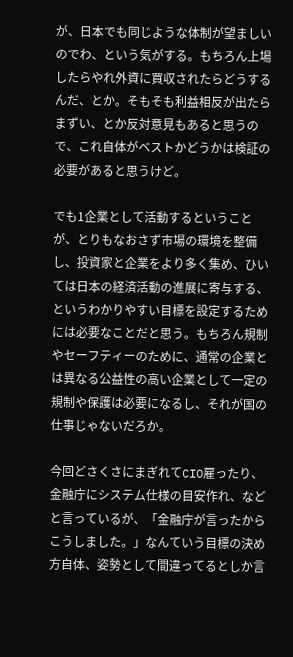が、日本でも同じような体制が望ましいのでわ、という気がする。もちろん上場したらやれ外資に買収されたらどうするんだ、とか。そもそも利益相反が出たらまずい、とか反対意見もあると思うので、これ自体がベストかどうかは検証の必要があると思うけど。

でも1企業として活動するということが、とりもなおさず市場の環境を整備し、投資家と企業をより多く集め、ひいては日本の経済活動の進展に寄与する、というわかりやすい目標を設定するためには必要なことだと思う。もちろん規制やセーフティーのために、通常の企業とは異なる公益性の高い企業として一定の規制や保護は必要になるし、それが国の仕事じゃないだろか。

今回どさくさにまぎれてCIO雇ったり、金融庁にシステム仕様の目安作れ、などと言っているが、「金融庁が言ったからこうしました。」なんていう目標の決め方自体、姿勢として間違ってるとしか言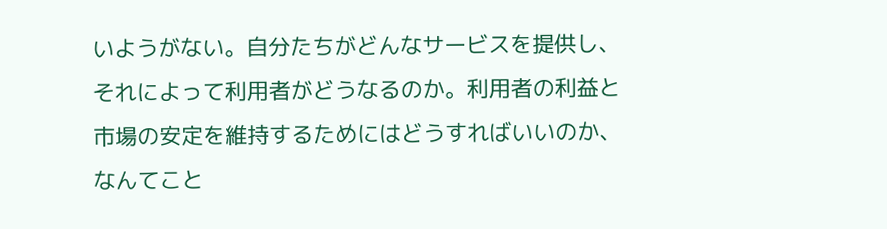いようがない。自分たちがどんなサービスを提供し、それによって利用者がどうなるのか。利用者の利益と市場の安定を維持するためにはどうすればいいのか、なんてこと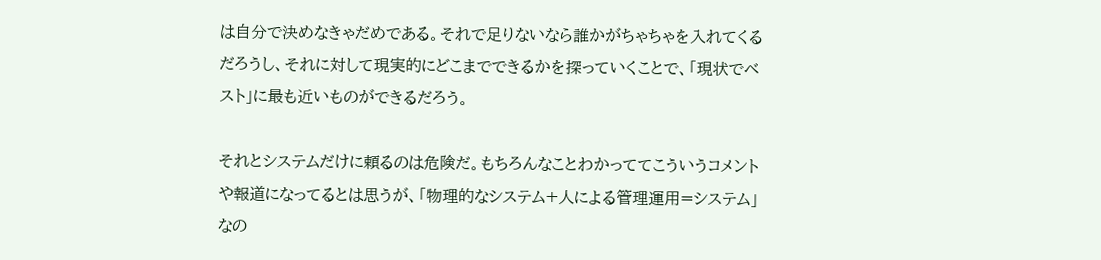は自分で決めなきゃだめである。それで足りないなら誰かがちゃちゃを入れてくるだろうし、それに対して現実的にどこまでできるかを探っていくことで、「現状でベスト」に最も近いものができるだろう。

それとシステムだけに頼るのは危険だ。もちろんなことわかっててこういうコメントや報道になってるとは思うが、「物理的なシステム+人による管理運用=システム」なの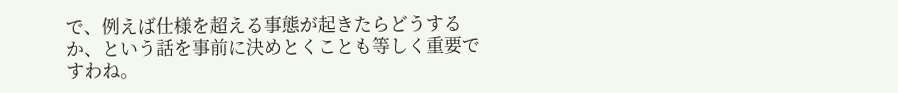で、例えば仕様を超える事態が起きたらどうするか、という話を事前に決めとくことも等しく重要ですわね。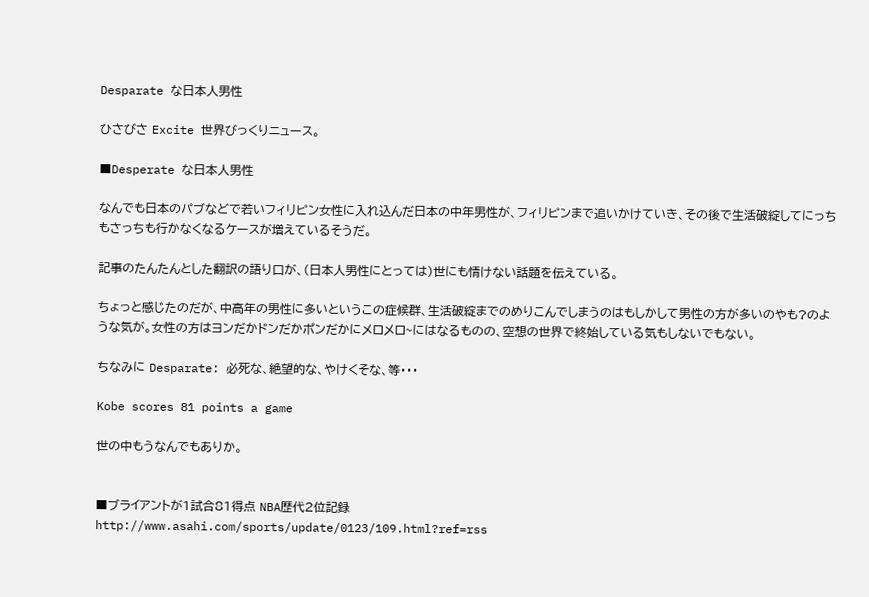Desparate な日本人男性

ひさびさ Excite 世界びっくりニュース。

■Desperate な日本人男性

なんでも日本のパブなどで若いフィリピン女性に入れ込んだ日本の中年男性が、フィリピンまで追いかけていき、その後で生活破綻してにっちもさっちも行かなくなるケースが増えているそうだ。

記事のたんたんとした翻訳の語り口が、(日本人男性にとっては)世にも情けない話題を伝えている。

ちょっと感じたのだが、中高年の男性に多いというこの症候群、生活破綻までのめりこんでしまうのはもしかして男性の方が多いのやも?のような気が。女性の方はヨンだかドンだかポンだかにメロメロ~にはなるものの、空想の世界で終始している気もしないでもない。

ちなみに Desparate: 必死な、絶望的な、やけくそな、等・・・

Kobe scores 81 points a game

世の中もうなんでもありか。


■ブライアントが1試合81得点 NBA歴代2位記録
http://www.asahi.com/sports/update/0123/109.html?ref=rss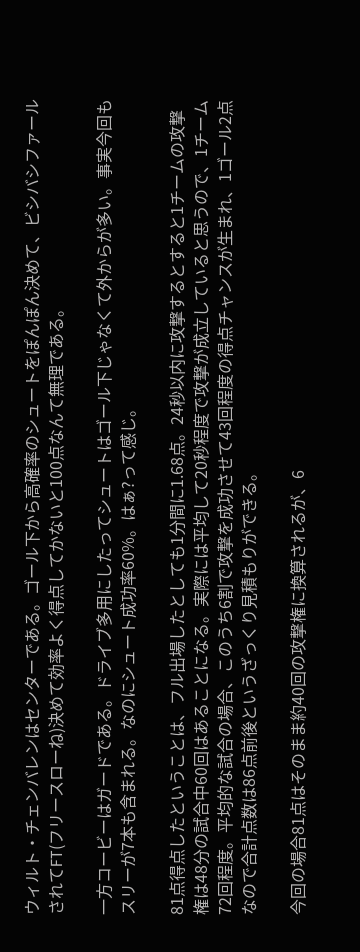ウィルト・チェンバレンはセンターである。ゴール下から高確率のシュートをぽんぽん決めて、ビシバシファールされてFT(フリースローね)決めて効率よく得点してかないと100点なんて無理である。

一方コービーはガードである。ドライブ多用にしたってシュートはゴール下じゃなくて外からが多い。事実今回もスリーが7本も含まれる。なのにシュート成功率60%。はぁ?って感じ。

81点得点したということは、フル出場したとしても1分間に1.68点。24秒以内に攻撃するとすると1チームの攻撃権は48分の試合中60回はあることになる。実際には平均して20秒程度で攻撃が成立していると思うので、1チーム72回程度。平均的な試合の場合、このうち6割で攻撃を成功させて43回程度の得点チャンスが生まれ、1ゴール2点なので合計点数は86点前後というざっくり見積もりができる。

今回の場合81点はそのまま約40回の攻撃権に換算されるが、6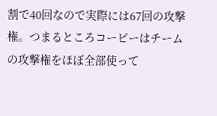割で40回なので実際には67回の攻撃権。つまるところコービーはチームの攻撃権をほぼ全部使って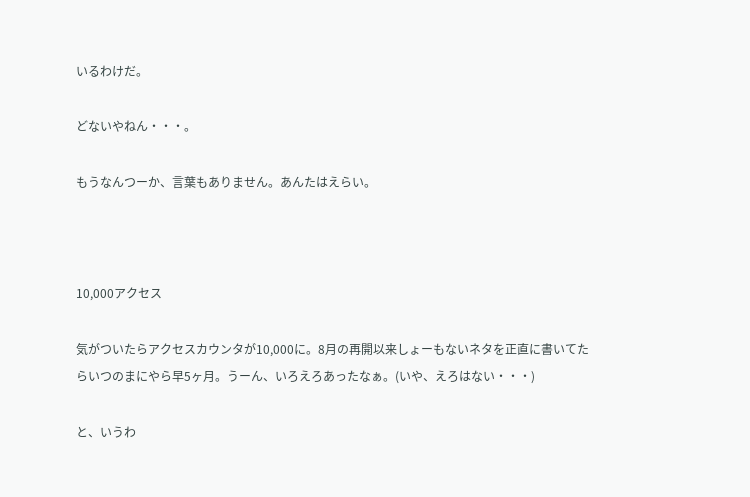いるわけだ。

どないやねん・・・。

もうなんつーか、言葉もありません。あんたはえらい。



10,000アクセス

気がついたらアクセスカウンタが10,000に。8月の再開以来しょーもないネタを正直に書いてたらいつのまにやら早5ヶ月。うーん、いろえろあったなぁ。(いや、えろはない・・・)

と、いうわ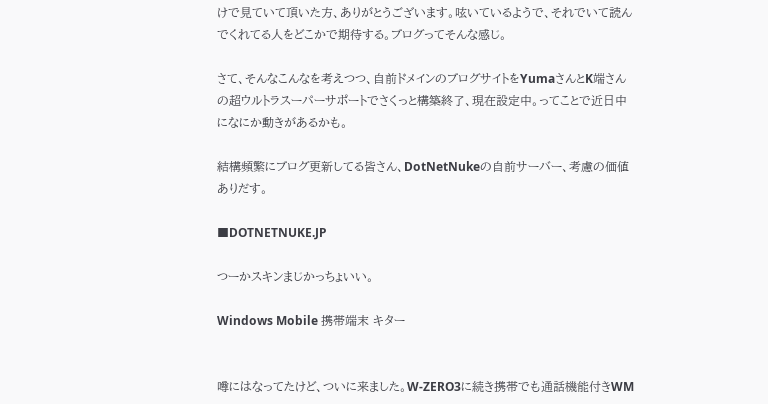けで見ていて頂いた方、ありがとうございます。呟いているようで、それでいて読んでくれてる人をどこかで期待する。ブログってそんな感じ。

さて、そんなこんなを考えつつ、自前ドメインのブログサイトをYumaさんとK端さんの超ウルトラスーパーサポートでさくっと構築終了、現在設定中。ってことで近日中になにか動きがあるかも。

結構頻繁にブログ更新してる皆さん、DotNetNukeの自前サーバー、考慮の価値ありだす。

■DOTNETNUKE.JP

つーかスキンまじかっちょいい。

Windows Mobile 携帯端末 キター


噂にはなってたけど、ついに来ました。W-ZERO3に続き携帯でも通話機能付きWM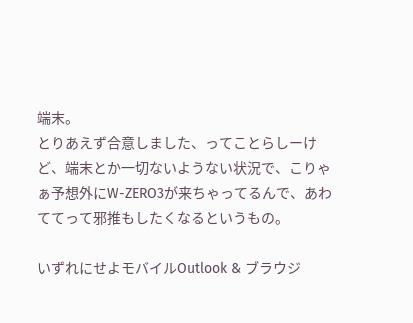端末。
とりあえず合意しました、ってことらしーけど、端末とか一切ないようない状況で、こりゃぁ予想外にW-ZERO3が来ちゃってるんで、あわててって邪推もしたくなるというもの。

いずれにせよモバイルOutlook & ブラウジ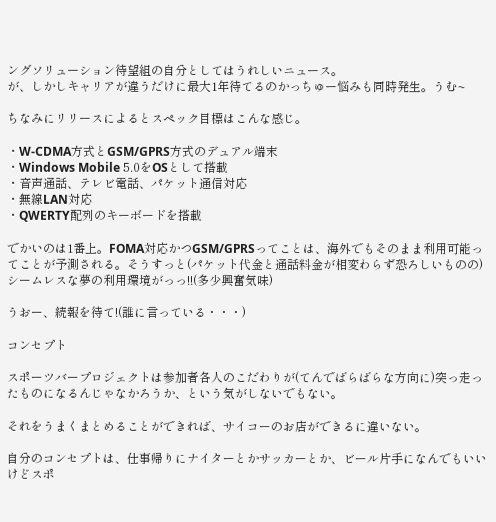ングソリューション待望組の自分としてはうれしいニュース。
が、しかしキャリアが違うだけに最大1年待てるのかっちゅー悩みも同時発生。うむ~

ちなみにリリースによるとスペック目標はこんな感じ。

・W-CDMA方式とGSM/GPRS方式のデュアル端末
・Windows Mobile 5.0をOSとして搭載
・音声通話、テレビ電話、パケット通信対応
・無線LAN対応
・QWERTY配列のキーボードを搭載

でかいのは1番上。FOMA対応かつGSM/GPRSってことは、海外でもそのまま利用可能ってことが予測される。そうすっと(パケット代金と通話料金が相変わらず恐ろしいものの)シームレスな夢の利用環境がっっ!!(多少興奮気味)

うおー、続報を待て!(誰に言っている・・・)

コンセプト

スポーツバープロジェクトは参加者各人のこだわりが(てんでばらばらな方向に)突っ走ったものになるんじゃなかろうか、という気がしないでもない。

それをうまくまとめることができれば、サイコーのお店ができるに違いない。

自分のコンセプトは、仕事帰りにナイターとかサッカーとか、ビール片手になんでもいいけどスポ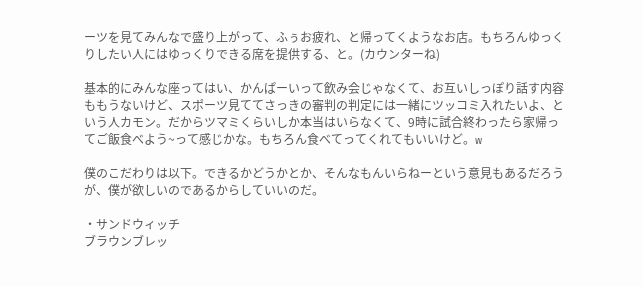ーツを見てみんなで盛り上がって、ふぅお疲れ、と帰ってくようなお店。もちろんゆっくりしたい人にはゆっくりできる席を提供する、と。(カウンターね)

基本的にみんな座ってはい、かんぱーいって飲み会じゃなくて、お互いしっぽり話す内容ももうないけど、スポーツ見ててさっきの審判の判定には一緒にツッコミ入れたいよ、という人カモン。だからツマミくらいしか本当はいらなくて、9時に試合終わったら家帰ってご飯食べよう~って感じかな。もちろん食べてってくれてもいいけど。w

僕のこだわりは以下。できるかどうかとか、そんなもんいらねーという意見もあるだろうが、僕が欲しいのであるからしていいのだ。

・サンドウィッチ
ブラウンブレッ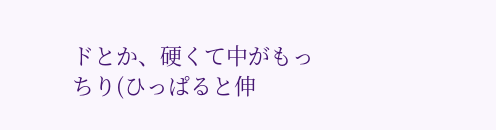ドとか、硬くて中がもっちり(ひっぱると伸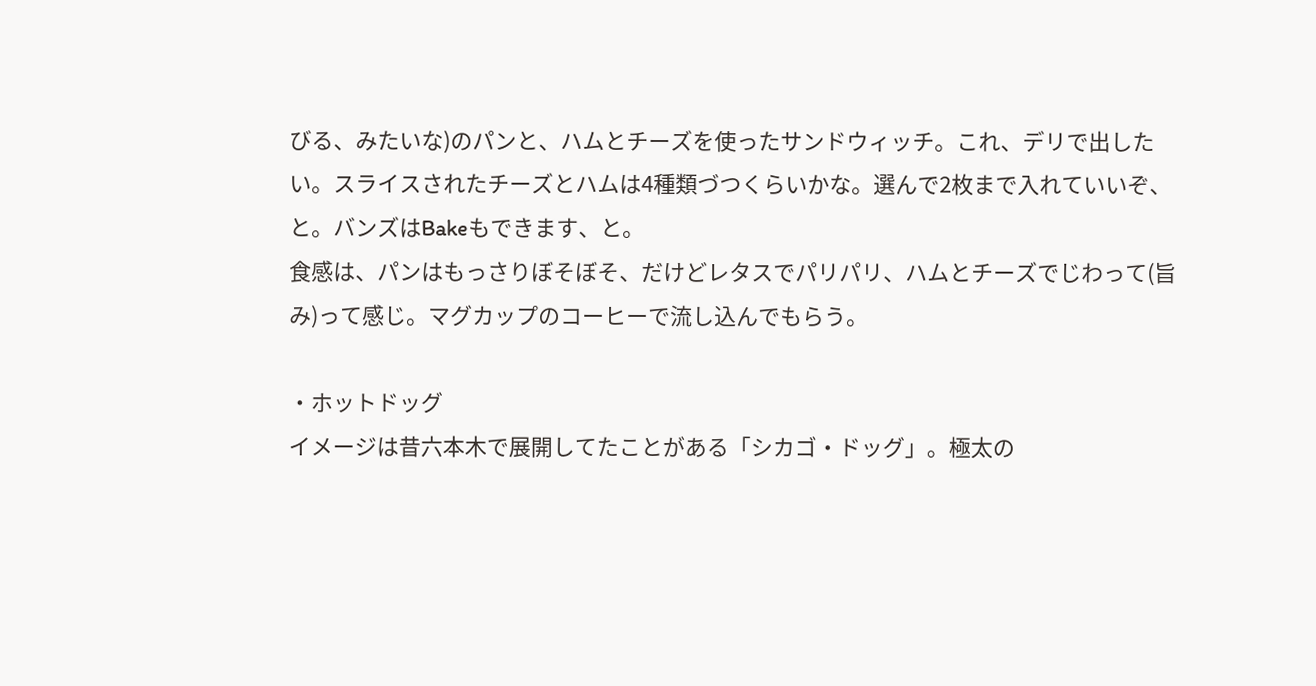びる、みたいな)のパンと、ハムとチーズを使ったサンドウィッチ。これ、デリで出したい。スライスされたチーズとハムは4種類づつくらいかな。選んで2枚まで入れていいぞ、と。バンズはBakeもできます、と。
食感は、パンはもっさりぼそぼそ、だけどレタスでパリパリ、ハムとチーズでじわって(旨み)って感じ。マグカップのコーヒーで流し込んでもらう。

・ホットドッグ
イメージは昔六本木で展開してたことがある「シカゴ・ドッグ」。極太の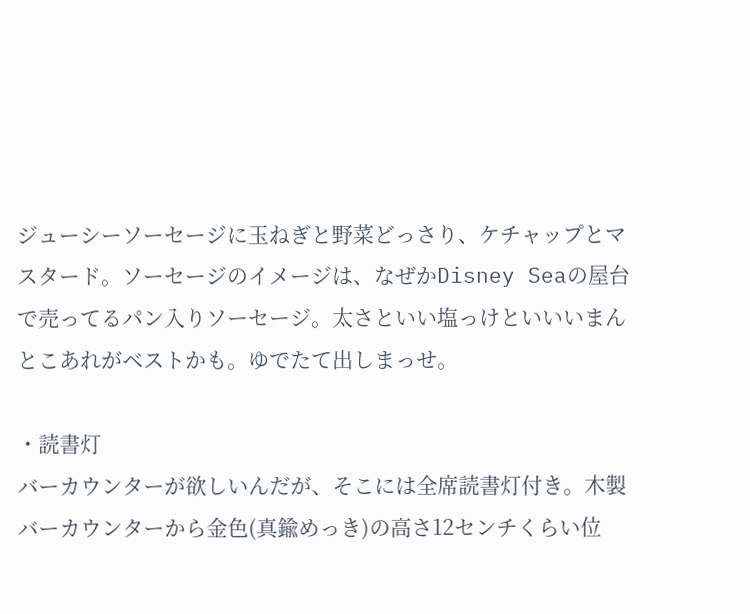ジューシーソーセージに玉ねぎと野菜どっさり、ケチャップとマスタード。ソーセージのイメージは、なぜかDisney Seaの屋台で売ってるパン入りソーセージ。太さといい塩っけといいいまんとこあれがベストかも。ゆでたて出しまっせ。

・読書灯
バーカウンターが欲しいんだが、そこには全席読書灯付き。木製バーカウンターから金色(真鍮めっき)の高さ12センチくらい位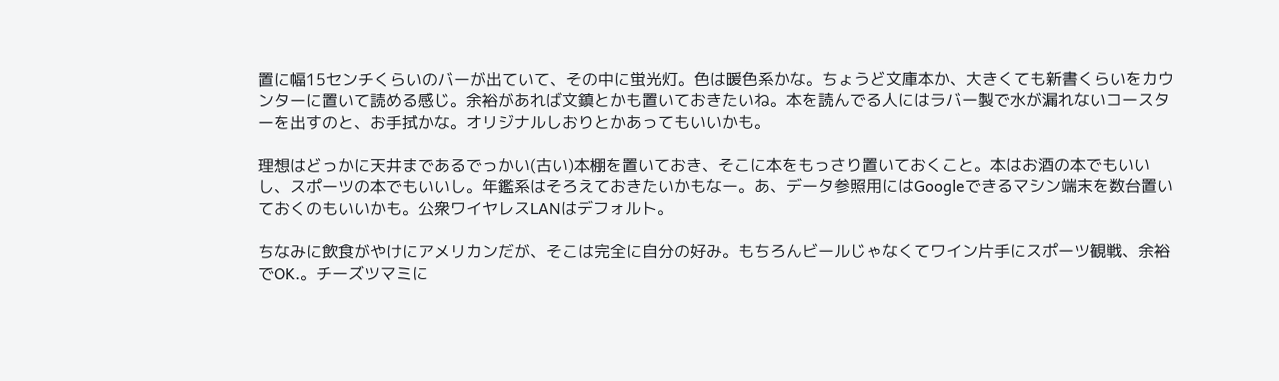置に幅15センチくらいのバーが出ていて、その中に蛍光灯。色は暖色系かな。ちょうど文庫本か、大きくても新書くらいをカウンターに置いて読める感じ。余裕があれば文鎮とかも置いておきたいね。本を読んでる人にはラバー製で水が漏れないコースターを出すのと、お手拭かな。オリジナルしおりとかあってもいいかも。

理想はどっかに天井まであるでっかい(古い)本棚を置いておき、そこに本をもっさり置いておくこと。本はお酒の本でもいいし、スポーツの本でもいいし。年鑑系はそろえておきたいかもなー。あ、データ参照用にはGoogleできるマシン端末を数台置いておくのもいいかも。公衆ワイヤレスLANはデフォルト。

ちなみに飲食がやけにアメリカンだが、そこは完全に自分の好み。もちろんビールじゃなくてワイン片手にスポーツ観戦、余裕でOK.。チーズツマミに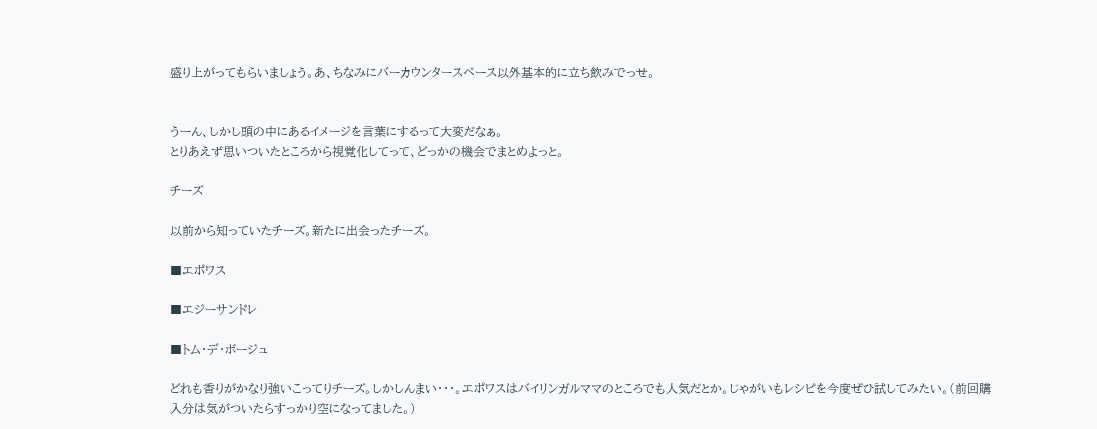盛り上がってもらいましょう。あ、ちなみにバーカウンタースペース以外基本的に立ち飲みでっせ。


うーん、しかし頭の中にあるイメージを言葉にするって大変だなぁ。
とりあえず思いついたところから視覚化してって、どっかの機会でまとめよっと。

チーズ

以前から知っていたチーズ。新たに出会ったチーズ。

■エポワス

■エジーサンドレ

■トム・デ・ボージュ

どれも香りがかなり強いこってりチーズ。しかしんまい・・・。エポワスはバイリンガルママのところでも人気だとか。じゃがいもレシピを今度ぜひ試してみたい。(前回購入分は気がついたらすっかり空になってました。)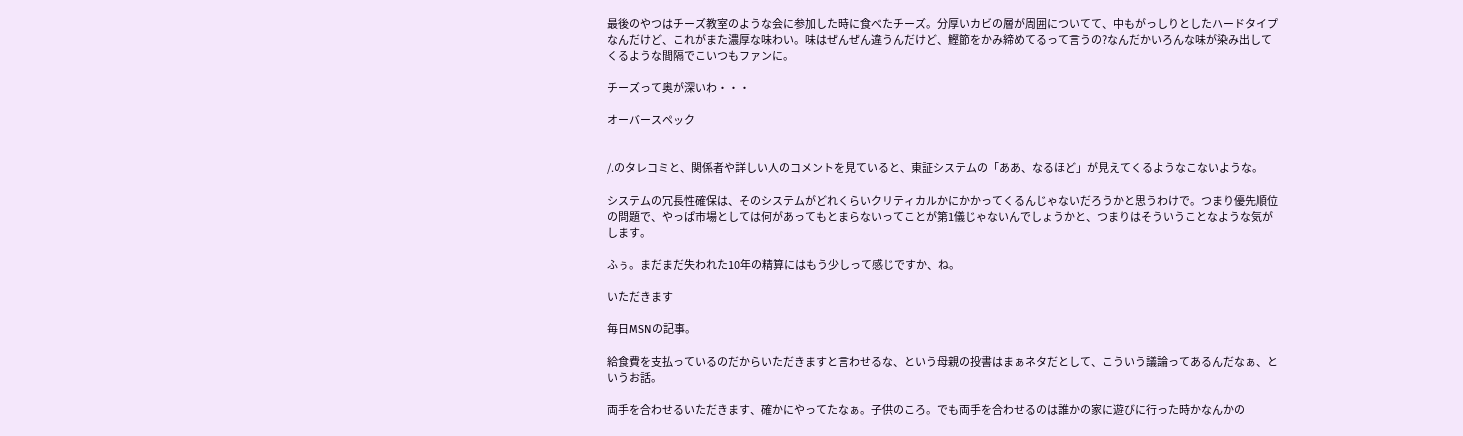最後のやつはチーズ教室のような会に参加した時に食べたチーズ。分厚いカビの層が周囲についてて、中もがっしりとしたハードタイプなんだけど、これがまた濃厚な味わい。味はぜんぜん違うんだけど、鰹節をかみ締めてるって言うの?なんだかいろんな味が染み出してくるような間隔でこいつもファンに。

チーズって奥が深いわ・・・

オーバースペック


/.のタレコミと、関係者や詳しい人のコメントを見ていると、東証システムの「ああ、なるほど」が見えてくるようなこないような。

システムの冗長性確保は、そのシステムがどれくらいクリティカルかにかかってくるんじゃないだろうかと思うわけで。つまり優先順位の問題で、やっぱ市場としては何があってもとまらないってことが第1儀じゃないんでしょうかと、つまりはそういうことなような気がします。

ふぅ。まだまだ失われた10年の精算にはもう少しって感じですか、ね。

いただきます

毎日MSNの記事。

給食費を支払っているのだからいただきますと言わせるな、という母親の投書はまぁネタだとして、こういう議論ってあるんだなぁ、というお話。

両手を合わせるいただきます、確かにやってたなぁ。子供のころ。でも両手を合わせるのは誰かの家に遊びに行った時かなんかの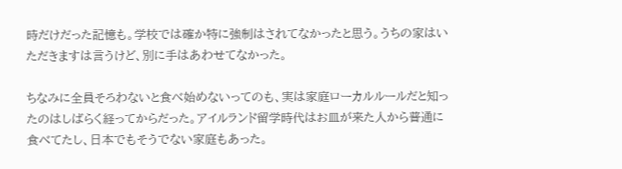時だけだった記憶も。学校では確か特に強制はされてなかったと思う。うちの家はいただきますは言うけど、別に手はあわせてなかった。

ちなみに全員そろわないと食べ始めないってのも、実は家庭ローカルルールだと知ったのはしばらく経ってからだった。アイルランド留学時代はお皿が来た人から普通に食べてたし、日本でもそうでない家庭もあった。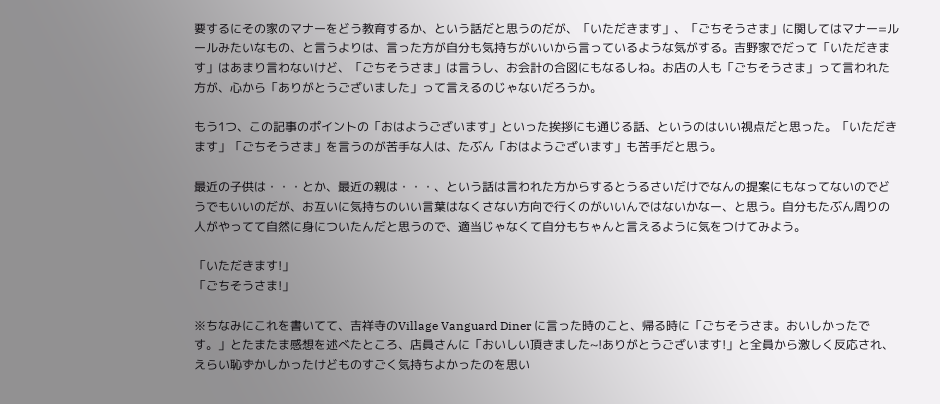要するにその家のマナーをどう教育するか、という話だと思うのだが、「いただきます」、「ごちそうさま」に関してはマナー=ルールみたいなもの、と言うよりは、言った方が自分も気持ちがいいから言っているような気がする。吉野家でだって「いただきます」はあまり言わないけど、「ごちそうさま」は言うし、お会計の合図にもなるしね。お店の人も「ごちそうさま」って言われた方が、心から「ありがとうございました」って言えるのじゃないだろうか。

もう1つ、この記事のポイントの「おはようございます」といった挨拶にも通じる話、というのはいい視点だと思った。「いただきます」「ごちそうさま」を言うのが苦手な人は、たぶん「おはようございます」も苦手だと思う。

最近の子供は・・・とか、最近の親は・・・、という話は言われた方からするとうるさいだけでなんの提案にもなってないのでどうでもいいのだが、お互いに気持ちのいい言葉はなくさない方向で行くのがいいんではないかなー、と思う。自分もたぶん周りの人がやってて自然に身についたんだと思うので、適当じゃなくて自分もちゃんと言えるように気をつけてみよう。

「いただきます!」
「ごちそうさま!」

※ちなみにこれを書いてて、吉祥寺のVillage Vanguard Diner に言った時のこと、帰る時に「ごちそうさま。おいしかったです。」とたまたま感想を述べたところ、店員さんに「おいしい頂きました~!ありがとうございます!」と全員から激しく反応され、えらい恥ずかしかったけどものすごく気持ちよかったのを思い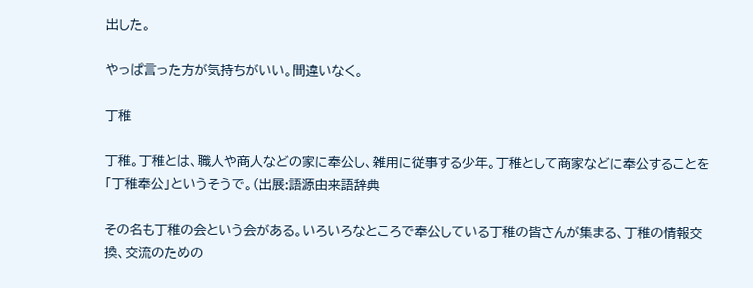出した。

やっぱ言った方が気持ちがいい。間違いなく。

丁稚

丁稚。丁稚とは、職人や商人などの家に奉公し、雑用に従事する少年。丁稚として商家などに奉公することを「丁稚奉公」というそうで。(出展:語源由来語辞典

その名も丁稚の会という会がある。いろいろなところで奉公している丁稚の皆さんが集まる、丁稚の情報交換、交流のための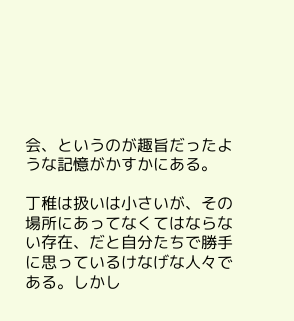会、というのが趣旨だったような記憶がかすかにある。

丁稚は扱いは小さいが、その場所にあってなくてはならない存在、だと自分たちで勝手に思っているけなげな人々である。しかし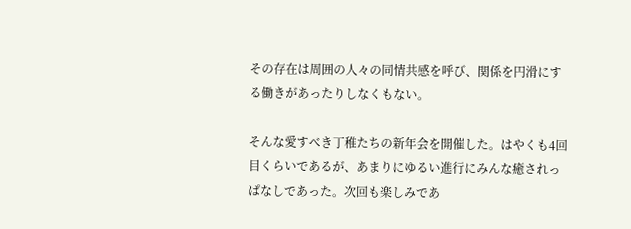その存在は周囲の人々の同情共感を呼び、関係を円滑にする働きがあったりしなくもない。

そんな愛すべき丁稚たちの新年会を開催した。はやくも4回目くらいであるが、あまりにゆるい進行にみんな癒されっぱなしであった。次回も楽しみであ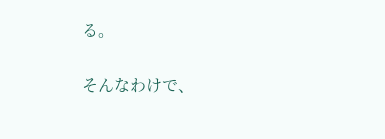る。

そんなわけで、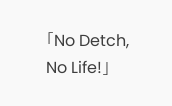「No Detch, No Life!」